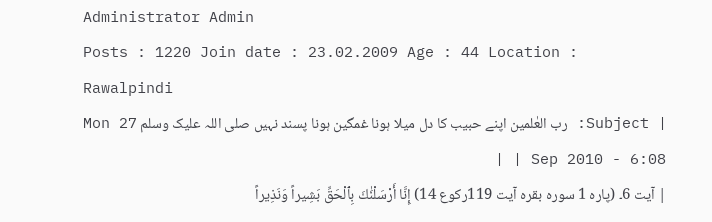Administrator Admin
Posts : 1220 Join date : 23.02.2009 Age : 44 Location : Rawalpindi
| Subject: رب العٰلمین اپنے حبیب کا دل میلا ہونا غمگین ہونا پسند نہیں صلی اللہ علیک وسلم Mon 27 Sep 2010 - 6:08 | |
| آیت 6۔ (پارہ 1 سورہ بقرہ آیت 119رکوع 14) إِنَّا أَرْسَلْنَٰكَ بِٱلْحَقِّ بَشِيراً وَنَذِيراً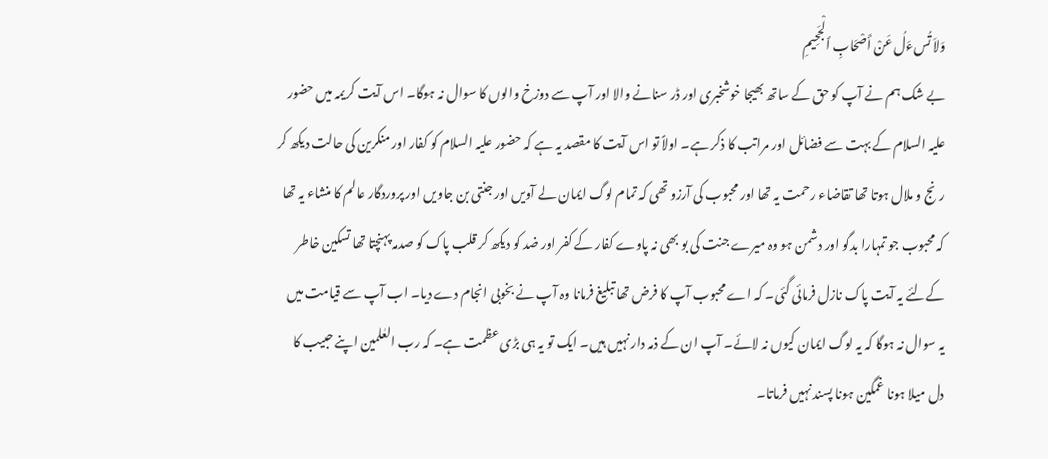وَلاَ تُسءَلُ عَنْ أَصْحَابِ ٱلْجَحِيمِ
بے شک ہم نے آپ کو حق کے ساتھ بھیجا خوشخبری اور ڈر سنانے والا اور آپ سے دوزخ والوں کا سوال نہ ہوگا۔ اس آیت کریمہ میں حضور علیہ السلام کے بہت سے فضائل اور مراتب کا ذکر ہے۔ اولاً تو اس آیت کا مقصد یہ ہے کہ حضور علیہ السلام کو کفار اور منکرین کی حالت دیکھ کر رنج و ملال ہوتا تھا تقاضاء رحمت یہ تھا اور محبوب کی آرزو تھی کہ تمام لوگ ایمان لے آویں اور جنتی بن جاویں اور پروردگار عالم کا منشاء یہ تھا کہ محبوب جو تمہارا بدگو اور دشمن ہو وہ میرے جنت کی بو بھی نہ پاوے کفار کے کفر اور ضد کو دیکھ کر قلب پاک کو صدمہ پہنچتا تھا تسکین خاطر کےلئے یہ آیت پاک نازل فرمائی گئی۔ کہ اے محبوب آپ کا فرض تھا تبلیغ فرمانا وہ آپ نے بخوبی انجام دے دیا۔ اب آپ سے قیامت میں یہ سوال نہ ہوگا کہ یہ لوگ ایمان کیوں نہ لائے۔ آپ ان کے ذمہ دار نہیں ہیں۔ ایک تو یہ ہی بڑی عظمت ہے۔ کہ رب العٰلمین اپنے حبیب کا دل میلا ہونا غمگین ہونا پسند نہیں فرماتا۔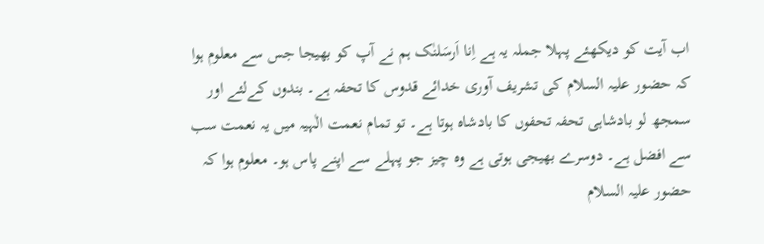اب آیت کو دیکھئے پہلا جملہ یہ ہے اِنا اَرسَلنٰک ہم نے آپ کو بھیجا جس سے معلوم ہوا کہ حضور علیہ السلام کی تشریف آوری خدائے قدوس کا تحفہ ہے۔ بندوں کےلئے اور سمجھ لو بادشاہی تحفہ تحفوں کا بادشاہ ہوتا ہے۔ تو تمام نعمت الٰہیہ میں یہ نعمت سب سے افضل ہے۔ دوسرے بھیجی ہوتی ہے وہ چیز جو پہلے سے اپنے پاس ہو۔ معلوم ہوا کہ حضور علیہ السلام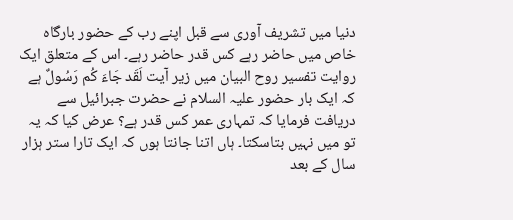دنیا میں تشریف آوری سے قبل اپنے رب کے حضور بارگاہ خاص میں حاضر رہے کس قدر حاضر رہے۔ اس کے متعلق ایک روایت تفسیر روح البیان میں زیر آیت لَقَد جَاءَ کُم رَسُولٌ ہے کہ ایک بار حضور علیہ السلام نے حضرت جبرائیل سے دریافت فرمایا کہ تمہاری عمر کس قدر ہے؟ عرض کیا کہ یہ تو میں نہیں بتاسکتا۔ ہاں اتنا جانتا ہوں کہ ایک تارا ستر ہزار سال کے بعد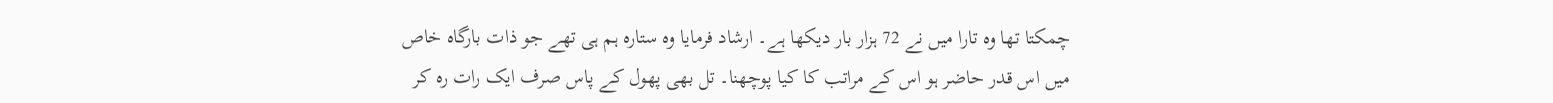چمکتا تھا وہ تارا میں نے 72 ہزار بار دیکھا ہے۔ ارشاد فرمایا وہ ستارہ ہم ہی تھے جو ذات بارگاہ خاص میں اس قدر حاضر ہو اس کے مراتب کا کیا پوچھنا۔ تل بھی پھول کے پاس صرف ایک رات رہ کر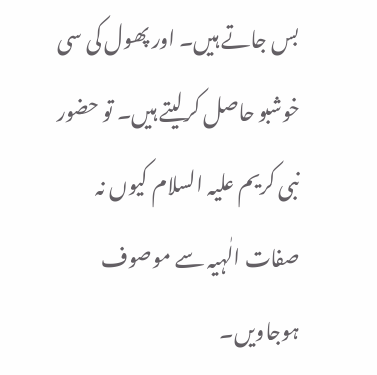بس جاتے ہیں۔ اور پھول کی سی خوشبو حاصل کرلیتے ہیں۔ تو حضور نبی کریم علیہ السلام کیوں نہ صفات الٰہیہ سے موصوف ہوجاویں۔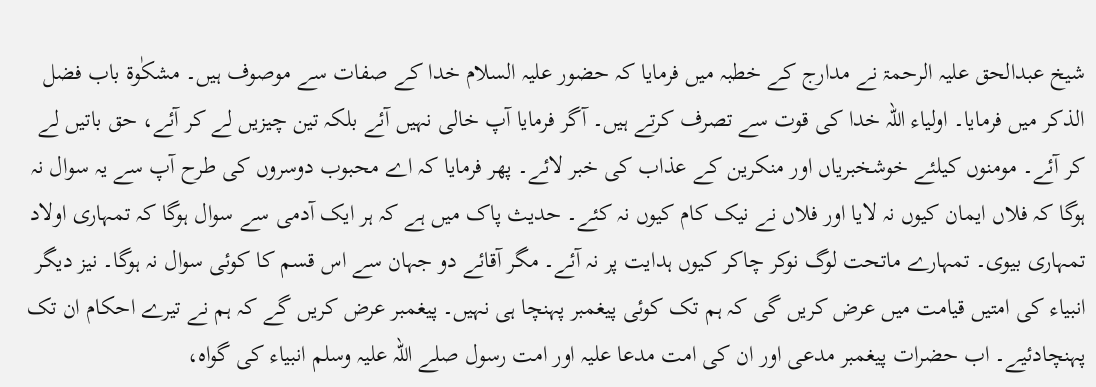شیخ عبدالحق علیہ الرحمۃ نے مدارج کے خطبہ میں فرمایا کہ حضور علیہ السلام خدا کے صفات سے موصوف ہیں۔ مشکٰوۃ باب فضل الذکر میں فرمایا۔ اولیاء اللہ خدا کی قوت سے تصرف کرتے ہیں۔ آگر فرمایا آپ خالی نہیں آئے بلکہ تین چیزیں لے کر آئے، حق باتیں لے کر آئے۔ مومنوں کیلئے خوشخبریاں اور منکرین کے عذاب کی خبر لائے۔ پھر فرمایا کہ اے محبوب دوسروں کی طرح آپ سے یہ سوال نہ ہوگا کہ فلاں ایمان کیوں نہ لایا اور فلاں نے نیک کام کیوں نہ کئے۔ حدیث پاک میں ہے کہ ہر ایک آدمی سے سوال ہوگا کہ تمہاری اولاد تمہاری بیوی۔ تمہارے ماتحت لوگ نوکر چاکر کیوں ہدایت پر نہ آئے۔ مگر آقائے دو جہان سے اس قسم کا کوئی سوال نہ ہوگا۔ نیز دیگر انبیاء کی امتیں قیامت میں عرض کریں گی کہ ہم تک کوئی پیغمبر پہنچا ہی نہیں۔ پیغمبر عرض کریں گے کہ ہم نے تیرے احکام ان تک پہنچادئیے۔ اب حضرات پیغمبر مدعی اور ان کی امت مدعا علیہ اور امت رسول صلے اللہ علیہ وسلم انبیاء کی گواہ،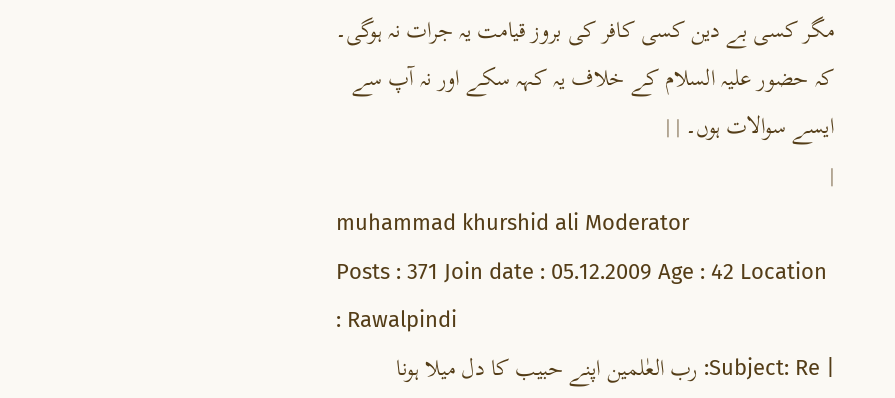مگر کسی بے دین کسی کافر کی بروز قیامت یہ جرات نہ ہوگی۔ کہ حضور علیہ السلام کے خلاف یہ کہہ سکے اور نہ آپ سے ایسے سوالات ہوں۔ | |
|
muhammad khurshid ali Moderator
Posts : 371 Join date : 05.12.2009 Age : 42 Location : Rawalpindi
| Subject: Re: رب العٰلمین اپنے حبیب کا دل میلا ہونا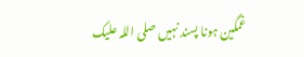غمگین ہونا پسند نہیں صلی اللہ علیک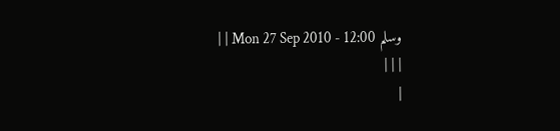وسلم Mon 27 Sep 2010 - 12:00 | |
| | |
|